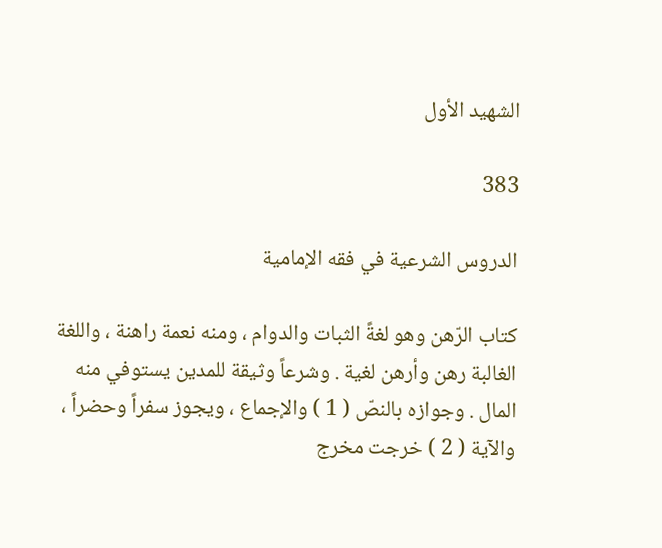الشهيد الأول

383

الدروس الشرعية في فقه الإمامية

كتاب الرّهن وهو لغةً الثبات والدوام ، ومنه نعمة راهنة ، واللغة الغالبة رهن وأرهن لغية . وشرعاً وثيقة للمدين يستوفي منه المال . وجوازه بالنصّ ( 1 ) والإجماع ، ويجوز سفراً وحضراً ، والآية ( 2 ) خرجت مخرج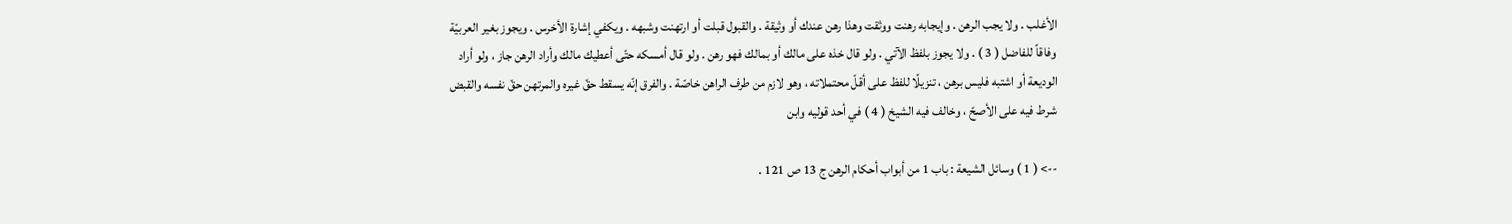الأغلب . ولا يجب الرهن . وإيجابه رهنت ووثقت وهذا رهن عندك أو وثيقة . والقبول قبلت أو ارتهنت وشبهه . ويكفي إشارة الأخرس . ويجوز بغير العربيّة وفاقاً للفاضل ( 3 ) . ولا يجوز بلفظ الآتي . ولو قال خذه على مالك أو بمالك فهو رهن . ولو قال أمسكه حتّى أعطيك مالك وأراد الرهن جاز ، ولو أراد الوديعة أو اشتبه فليس برهن ، تنزيلًا للفظ على أقلّ محتملاته ، وهو لازم من طرف الراهن خاصّة . والفرق إنّه يسقط حقّ غيره والمرتهن حقّ نفسه والقبض شرط فيه على الأصحّ ، وخالف فيه الشيخ ( 4 ) في أحد قوليه وابن

--> ( 1 ) وسائل الشيعة : باب 1 من أبواب أحكام الرهن ج 13 ص 121 .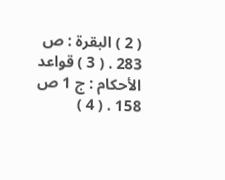( 2 ) البقرة : ص 283 . ( 3 ) قواعد الأحكام : ج 1 ص 158 . ( 4 )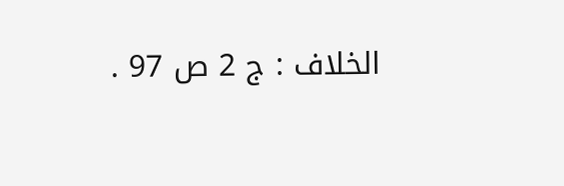الخلاف : ج 2 ص 97 .